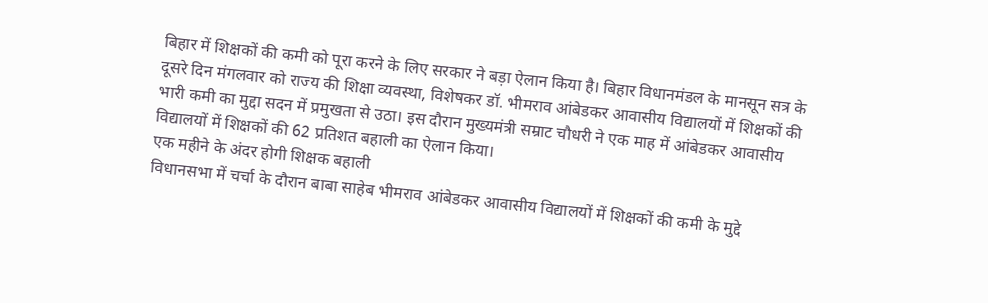बिहार में शिक्षकों की कमी को पूरा करने के लिए सरकार ने बड़ा ऐलान किया है। बिहार विधानमंडल के मानसून सत्र के दूसरे दिन मंगलवार को राज्य की शिक्षा व्यवस्था, विशेषकर डॉ. भीमराव आंबेडकर आवासीय विद्यालयों में शिक्षकों की भारी कमी का मुद्दा सदन में प्रमुखता से उठा। इस दौरान मुख्यमंत्री सम्राट चौधरी ने एक माह में आंबेडकर आवासीय विद्यालयों में शिक्षकों की 62 प्रतिशत बहाली का ऐलान किया।
एक महीने के अंदर होगी शिक्षक बहाली
विधानसभा में चर्चा के दौरान बाबा साहेब भीमराव आंबेडकर आवासीय विद्यालयों में शिक्षकों की कमी के मुद्दे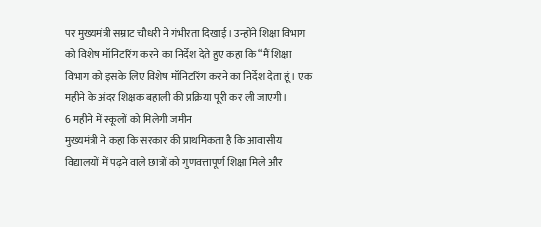पर मुख्यमंत्री सम्राट चौधरी ने गंभीरता दिखाई। उन्होंने शिक्षा विभाग को विशेष मॉनिटरिंग करने का निर्देश देते हुए कहा कि “मैं शिक्षा विभाग को इसके लिए विशेष मॉनिटरिंग करने का निर्देश देता हूं। एक महीने के अंदर शिक्षक बहाली की प्रक्रिया पूरी कर ली जाएगी।
6 महीने में स्कूलों को मिलेगी जमीन
मुख्यमंत्री ने कहा कि सरकार की प्राथमिकता है कि आवासीय विद्यालयों में पढ़ने वाले छात्रों को गुणवत्तापूर्ण शिक्षा मिले और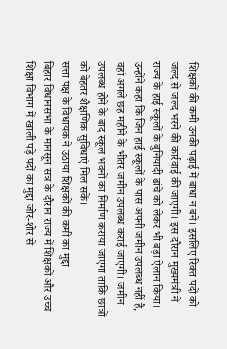शिक्षकों की कमी उनकी पढ़ाई में बाधा न बने। इसलिए रिक्त पदों को जल्द से जल्द भरने की कार्रवाई की जाएगी। इस दौरान मुख्यमंत्री ने राज्य के हाई स्कूलों के बुनियादी ढांचे को लेकर भी बड़ा ऐलान किया। उन्होंने कहा कि जिन हाई स्कूलों के पास अपनी जमीन उपलब्ध नहीं है, वहां अगले छह महीने के भीतर जमीन उपलब्ध कराई जाएगी। जमीन उपलब्ध होने के बाद स्कूल भवनों का निर्माण कराया जाएगा ताकि छात्रों को बेहतर शैक्षणिक सुविधाएं मिल सकें।
सत्ता पक्ष के विधायक ने उठाया शिक्षकों की कमी का मुद्दा
बिहार विधानसभा के मानसून सत्र के दौरान राज्य में शिक्षकों और उच्च शिक्षा विभाग में खाली पड़े पदों का मुद्दा जोर-शोर से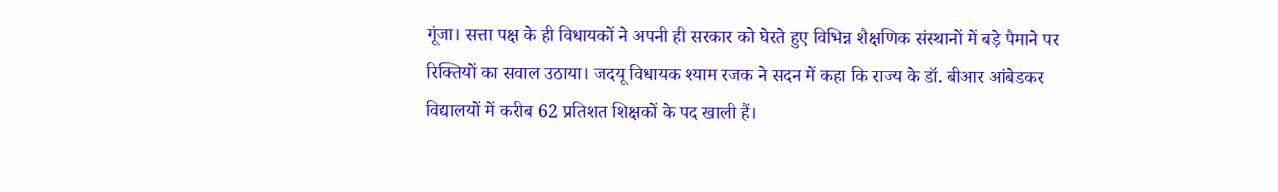गूंजा। सत्ता पक्ष के ही विधायकों ने अपनी ही सरकार को घेरते हुए विभिन्न शैक्षणिक संस्थानों में बड़े पैमाने पर रिक्तियों का सवाल उठाया। जदयू विधायक श्याम रजक ने सदन में कहा कि राज्य के डॉ. बीआर आंबेडकर विद्यालयों में करीब 62 प्रतिशत शिक्षकों के पद खाली हैं।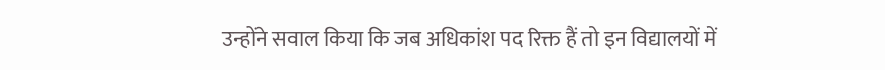उन्होंने सवाल किया कि जब अधिकांश पद रिक्त हैं तो इन विद्यालयों में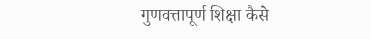गुणवत्तापूर्ण शिक्षा कैसे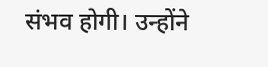संभव होगी। उन्होंने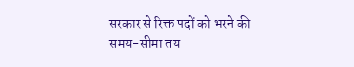सरकार से रिक्त पदों को भरने की समय-सीमा तय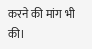करने की मांग भी की।